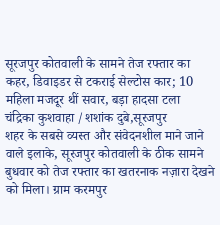सूरजपुर कोतवाली के सामने तेज रफ्तार का कहर, डिवाइडर से टकराई सेल्टोस कार; 10 महिला मजदूर थीं सवार, बड़ा हादसा टला
चंद्रिका कुशवाहा /शशांक दुबे,सूरजपुर
शहर के सबसे व्यस्त और संवेदनशील माने जाने वाले इलाके, सूरजपुर कोतवाली के ठीक सामने बुधवार को तेज रफ्तार का खतरनाक नज़ारा देखने को मिला। ग्राम करमपुर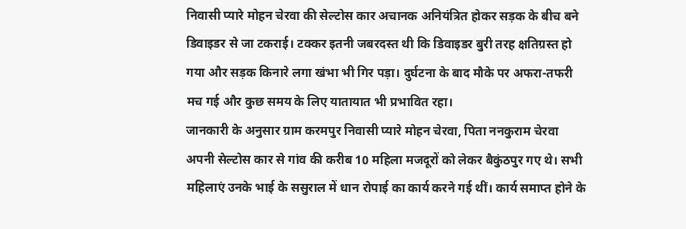निवासी प्यारे मोहन चेरवा की सेल्टोस कार अचानक अनियंत्रित होकर सड़क के बीच बने डिवाइडर से जा टकराई। टक्कर इतनी जबरदस्त थी कि डिवाइडर बुरी तरह क्षतिग्रस्त हो गया और सड़क किनारे लगा खंभा भी गिर पड़ा। दुर्घटना के बाद मौके पर अफरा-तफरी मच गई और कुछ समय के लिए यातायात भी प्रभावित रहा।
जानकारी के अनुसार ग्राम करमपुर निवासी प्यारे मोहन चेरवा, पिता ननकुराम चेरवा अपनी सेल्टोस कार से गांव की करीब 10 महिला मजदूरों को लेकर बैकुंठपुर गए थे। सभी महिलाएं उनके भाई के ससुराल में धान रोपाई का कार्य करने गई थीं। कार्य समाप्त होने के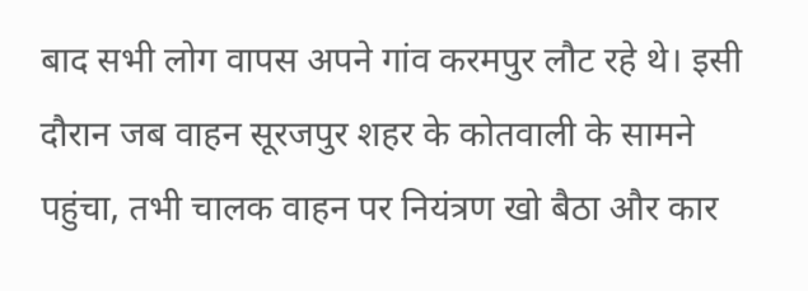बाद सभी लोग वापस अपने गांव करमपुर लौट रहे थे। इसी दौरान जब वाहन सूरजपुर शहर के कोतवाली के सामने पहुंचा, तभी चालक वाहन पर नियंत्रण खो बैठा और कार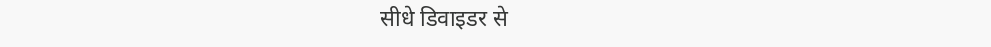सीधे डिवाइडर से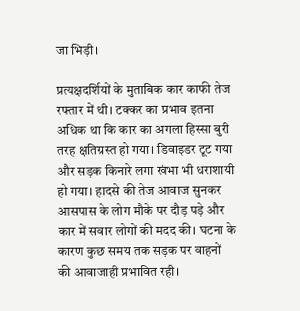जा भिड़ी।

प्रत्यक्षदर्शियों के मुताबिक कार काफी तेज रफ्तार में थी। टक्कर का प्रभाव इतना अधिक था कि कार का अगला हिस्सा बुरी तरह क्षतिग्रस्त हो गया। डिवाइडर टूट गया और सड़क किनारे लगा खंभा भी धराशायी हो गया। हादसे की तेज आवाज सुनकर आसपास के लोग मौके पर दौड़ पड़े और कार में सवार लोगों की मदद की। घटना के कारण कुछ समय तक सड़क पर वाहनों की आवाजाही प्रभावित रही।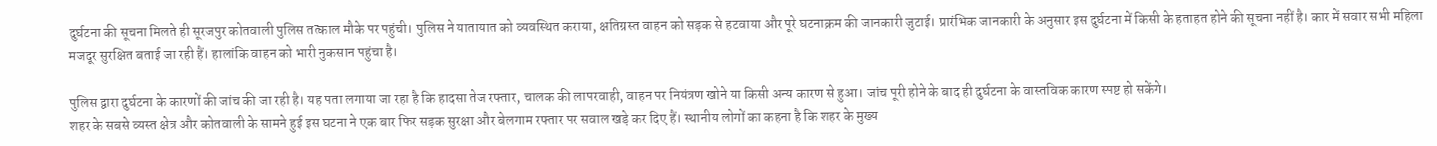दुर्घटना की सूचना मिलते ही सूरजपुर कोतवाली पुलिस तत्काल मौके पर पहुंची। पुलिस ने यातायात को व्यवस्थित कराया, क्षतिग्रस्त वाहन को सड़क से हटवाया और पूरे घटनाक्रम की जानकारी जुटाई। प्रारंभिक जानकारी के अनुसार इस दुर्घटना में किसी के हताहत होने की सूचना नहीं है। कार में सवार सभी महिला मजदूर सुरक्षित बताई जा रही हैं। हालांकि वाहन को भारी नुकसान पहुंचा है।

पुलिस द्वारा दुर्घटना के कारणों की जांच की जा रही है। यह पता लगाया जा रहा है कि हादसा तेज रफ्तार, चालक की लापरवाही, वाहन पर नियंत्रण खोने या किसी अन्य कारण से हुआ। जांच पूरी होने के बाद ही दुर्घटना के वास्तविक कारण स्पष्ट हो सकेंगे।
शहर के सबसे व्यस्त क्षेत्र और कोतवाली के सामने हुई इस घटना ने एक बार फिर सड़क सुरक्षा और बेलगाम रफ्तार पर सवाल खड़े कर दिए हैं। स्थानीय लोगों का कहना है कि शहर के मुख्य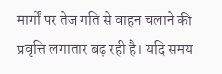मार्गों पर तेज गति से वाहन चलाने की प्रवृत्ति लगातार बढ़ रही है। यदि समय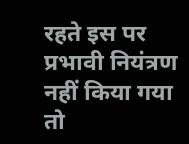रहते इस पर प्रभावी नियंत्रण नहीं किया गया तो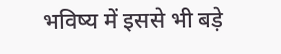भविष्य में इससे भी बड़े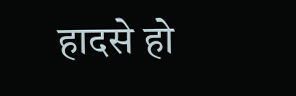हादसे हो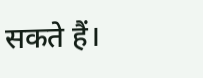सकते हैं।